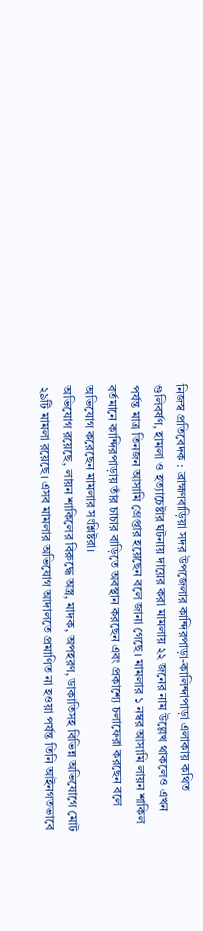নিজস্ব প্রতিবেদক : ব্রাহ্মণবাড়িয়া সদর উপজেলার কান্দিরপাড়া-কালিন্দাপাড়া এলাকায় কথিত গুলিবর্ষণ, হামলা ও হত্যাচেষ্টার ঘটনায় দায়ের করা মামলায় ২২ জনের নাম উল্লেখ থাকলেও এখন পর্যন্ত মাত্র তিনজন আসামি গ্রেপ্তার হয়েছেন বলে জানা গেছে। মামলার ১ নম্বর আসামি লায়ন শাকিল বর্তমানে কান্দিরপাড়ায় তাঁর চাচার বাড়িতে অবস্থান করছেন এবং প্রকাশ্যে চলাফেরা করছেন বলে অভিযোগ করেছেন মামলার সংশ্লিষ্টরা।
অভিযোগ রয়েছে, লায়ন শাকিলের বিরুদ্ধে অস্ত্র, মাদক, অপহরণ, ডাকাতিসহ বিভিন্ন অভিযোগে মোট ২৯টি মামলা রয়েছে। এসব মামলার অভিযোগ আদালতে প্রমাণিত না হওয়া পর্যন্ত তিনি আইনগতভাবে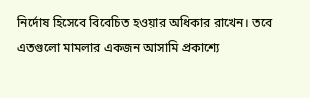নির্দোষ হিসেবে বিবেচিত হওয়ার অধিকার রাখেন। তবে এতগুলো মামলার একজন আসামি প্রকাশ্যে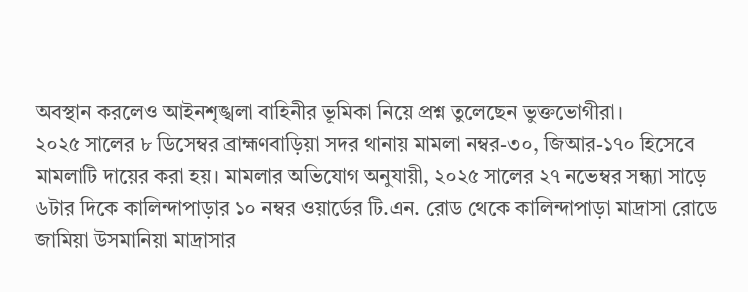অবস্থান করলেও আইনশৃঙ্খলা বাহিনীর ভূমিকা নিয়ে প্রশ্ন তুলেছেন ভুক্তভোগীরা।
২০২৫ সালের ৮ ডিসেম্বর ব্রাহ্মণবাড়িয়া সদর থানায় মামলা নম্বর-৩০, জিআর-১৭০ হিসেবে মামলাটি দায়ের করা হয়। মামলার অভিযোগ অনুযায়ী, ২০২৫ সালের ২৭ নভেম্বর সন্ধ্যা সাড়ে ৬টার দিকে কালিন্দাপাড়ার ১০ নম্বর ওয়ার্ডের টি.এন. রোড থেকে কালিন্দাপাড়া মাদ্রাসা রোডে জামিয়া উসমানিয়া মাদ্রাসার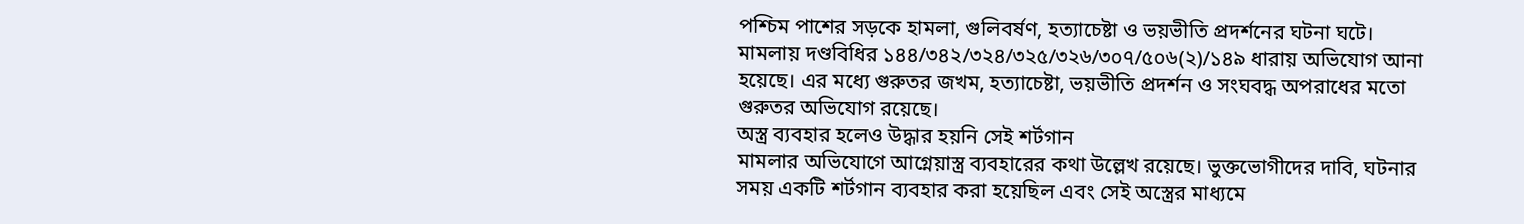পশ্চিম পাশের সড়কে হামলা, গুলিবর্ষণ, হত্যাচেষ্টা ও ভয়ভীতি প্রদর্শনের ঘটনা ঘটে।
মামলায় দণ্ডবিধির ১৪৪/৩৪২/৩২৪/৩২৫/৩২৬/৩০৭/৫০৬(২)/১৪৯ ধারায় অভিযোগ আনা হয়েছে। এর মধ্যে গুরুতর জখম, হত্যাচেষ্টা, ভয়ভীতি প্রদর্শন ও সংঘবদ্ধ অপরাধের মতো গুরুতর অভিযোগ রয়েছে।
অস্ত্র ব্যবহার হলেও উদ্ধার হয়নি সেই শর্টগান
মামলার অভিযোগে আগ্নেয়াস্ত্র ব্যবহারের কথা উল্লেখ রয়েছে। ভুক্তভোগীদের দাবি, ঘটনার সময় একটি শর্টগান ব্যবহার করা হয়েছিল এবং সেই অস্ত্রের মাধ্যমে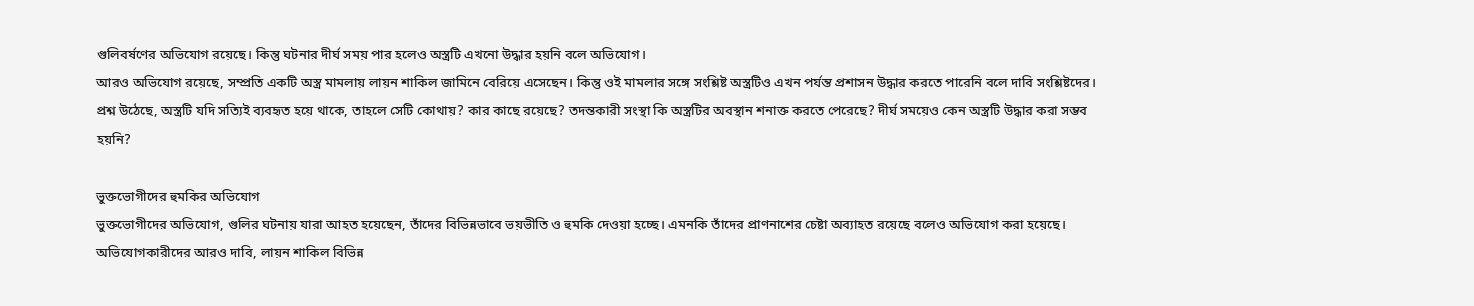গুলিবর্ষণের অভিযোগ রয়েছে। কিন্তু ঘটনার দীর্ঘ সময় পার হলেও অস্ত্রটি এখনো উদ্ধার হয়নি বলে অভিযোগ।
আরও অভিযোগ রয়েছে, সম্প্রতি একটি অস্ত্র মামলায় লায়ন শাকিল জামিনে বেরিয়ে এসেছেন। কিন্তু ওই মামলার সঙ্গে সংশ্লিষ্ট অস্ত্রটিও এখন পর্যন্ত প্রশাসন উদ্ধার করতে পারেনি বলে দাবি সংশ্লিষ্টদের।
প্রশ্ন উঠেছে, অস্ত্রটি যদি সত্যিই ব্যবহৃত হয়ে থাকে, তাহলে সেটি কোথায়? কার কাছে রয়েছে? তদন্তকারী সংস্থা কি অস্ত্রটির অবস্থান শনাক্ত করতে পেরেছে? দীর্ঘ সময়েও কেন অস্ত্রটি উদ্ধার করা সম্ভব হয়নি?

ভুক্তভোগীদের হুমকির অভিযোগ
ভুক্তভোগীদের অভিযোগ, গুলির ঘটনায় যারা আহত হয়েছেন, তাঁদের বিভিন্নভাবে ভয়ভীতি ও হুমকি দেওয়া হচ্ছে। এমনকি তাঁদের প্রাণনাশের চেষ্টা অব্যাহত রয়েছে বলেও অভিযোগ করা হয়েছে।
অভিযোগকারীদের আরও দাবি, লায়ন শাকিল বিভিন্ন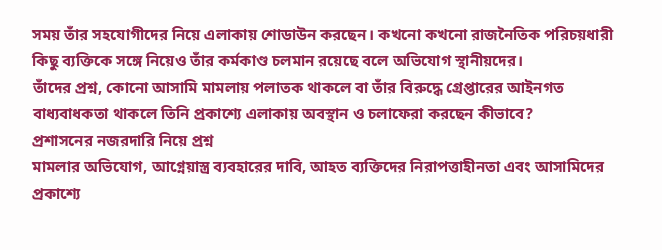সময় তাঁর সহযোগীদের নিয়ে এলাকায় শোডাউন করছেন। কখনো কখনো রাজনৈতিক পরিচয়ধারী কিছু ব্যক্তিকে সঙ্গে নিয়েও তাঁর কর্মকাণ্ড চলমান রয়েছে বলে অভিযোগ স্থানীয়দের।
তাঁদের প্রশ্ন, কোনো আসামি মামলায় পলাতক থাকলে বা তাঁর বিরুদ্ধে গ্রেপ্তারের আইনগত বাধ্যবাধকতা থাকলে তিনি প্রকাশ্যে এলাকায় অবস্থান ও চলাফেরা করছেন কীভাবে?
প্রশাসনের নজরদারি নিয়ে প্রশ্ন
মামলার অভিযোগ, আগ্নেয়াস্ত্র ব্যবহারের দাবি, আহত ব্যক্তিদের নিরাপত্তাহীনতা এবং আসামিদের প্রকাশ্যে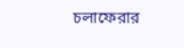চলাফেরার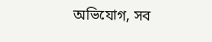অভিযোগ, সব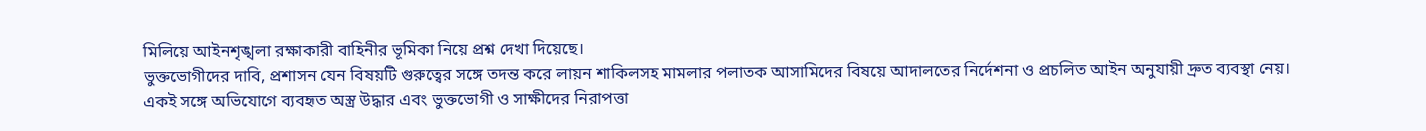মিলিয়ে আইনশৃঙ্খলা রক্ষাকারী বাহিনীর ভূমিকা নিয়ে প্রশ্ন দেখা দিয়েছে।
ভুক্তভোগীদের দাবি, প্রশাসন যেন বিষয়টি গুরুত্বের সঙ্গে তদন্ত করে লায়ন শাকিলসহ মামলার পলাতক আসামিদের বিষয়ে আদালতের নির্দেশনা ও প্রচলিত আইন অনুযায়ী দ্রুত ব্যবস্থা নেয়। একই সঙ্গে অভিযোগে ব্যবহৃত অস্ত্র উদ্ধার এবং ভুক্তভোগী ও সাক্ষীদের নিরাপত্তা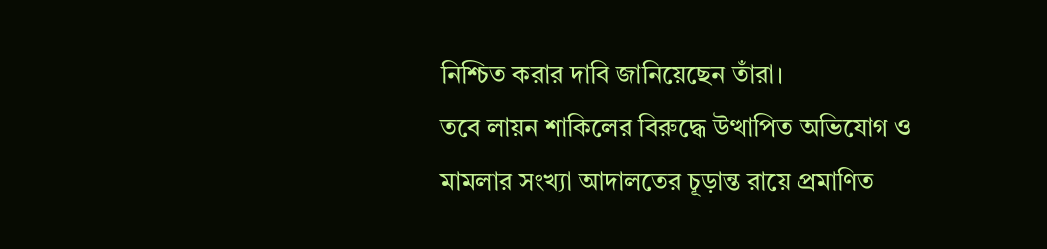নিশ্চিত করার দাবি জানিয়েছেন তাঁরা।
তবে লায়ন শাকিলের বিরুদ্ধে উত্থাপিত অভিযোগ ও মামলার সংখ্যা আদালতের চূড়ান্ত রায়ে প্রমাণিত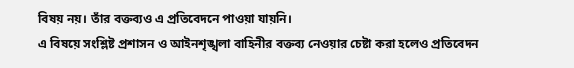বিষয় নয়। তাঁর বক্তব্যও এ প্রতিবেদনে পাওয়া যায়নি।
এ বিষয়ে সংশ্লিষ্ট প্রশাসন ও আইনশৃঙ্খলা বাহিনীর বক্তব্য নেওয়ার চেষ্টা করা হলেও প্রতিবেদন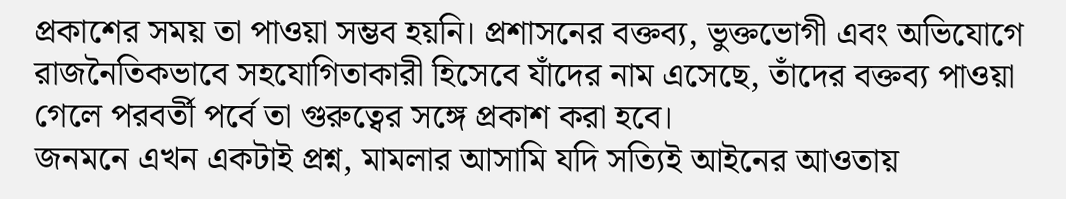প্রকাশের সময় তা পাওয়া সম্ভব হয়নি। প্রশাসনের বক্তব্য, ভুক্তভোগী এবং অভিযোগে রাজনৈতিকভাবে সহযোগিতাকারী হিসেবে যাঁদের নাম এসেছে, তাঁদের বক্তব্য পাওয়া গেলে পরবর্তী পর্বে তা গুরুত্বের সঙ্গে প্রকাশ করা হবে।
জনমনে এখন একটাই প্রশ্ন, মামলার আসামি যদি সত্যিই আইনের আওতায়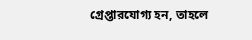গ্রেপ্তারযোগ্য হন, তাহলে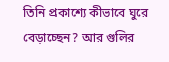তিনি প্রকাশ্যে কীভাবে ঘুরে বেড়াচ্ছেন? আর গুলির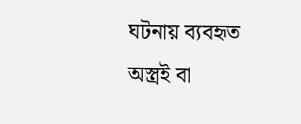ঘটনায় ব্যবহৃত অস্ত্রই বা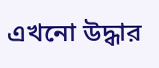এখনো উদ্ধার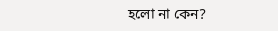হলো না কেন?